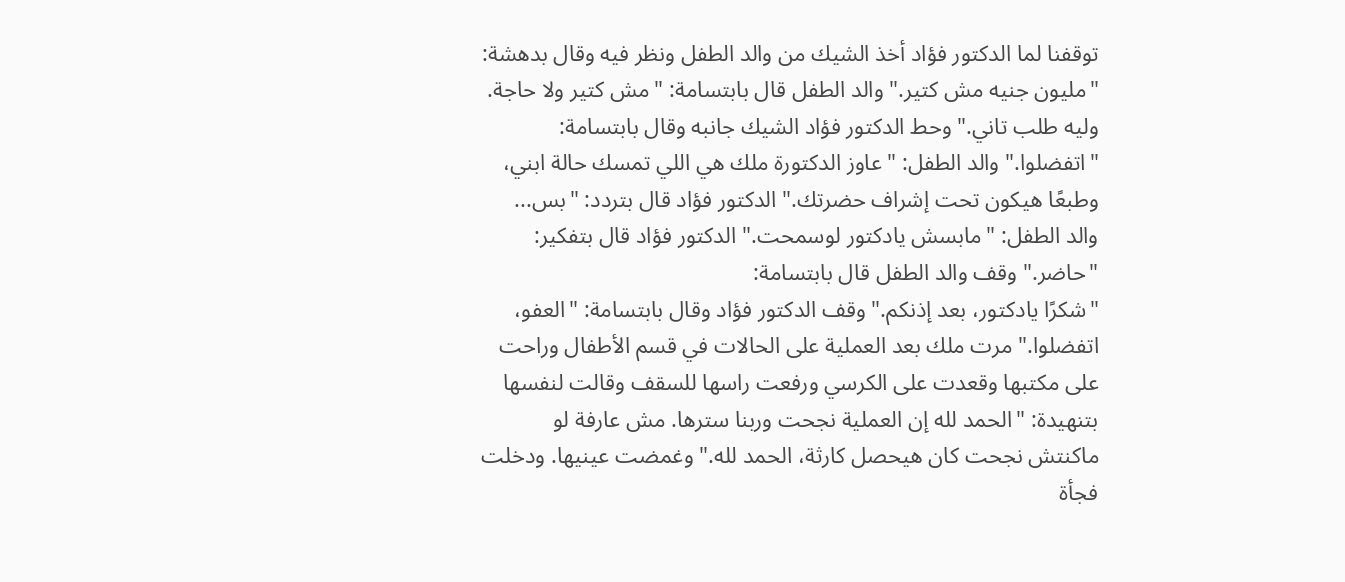توقفنا لما الدكتور فؤاد أخذ الشيك من والد الطفل ونظر فيه وقال بدهشة: "مليون جنيه مش كتير." والد الطفل قال بابتسامة: "مش كتير ولا حاجة. وليه طلب تاني." وحط الدكتور فؤاد الشيك جانبه وقال بابتسامة: "اتفضلوا." والد الطفل: "عاوز الدكتورة ملك هي اللي تمسك حالة ابني، وطبعًا هيكون تحت إشراف حضرتك." الدكتور فؤاد قال بتردد: "بس... والد الطفل: "مابسش يادكتور لوسمحت." الدكتور فؤاد قال بتفكير: "حاضر." وقف والد الطفل قال بابتسامة:
"شكرًا يادكتور، بعد إذنكم." وقف الدكتور فؤاد وقال بابتسامة: "العفو، اتفضلوا." مرت ملك بعد العملية على الحالات في قسم الأطفال وراحت على مكتبها وقعدت على الكرسي ورفعت راسها للسقف وقالت لنفسها بتنهيدة: "الحمد لله إن العملية نجحت وربنا سترها. مش عارفة لو ماكنتش نجحت كان هيحصل كارثة، الحمد لله." وغمضت عينيها. ودخلت فجأة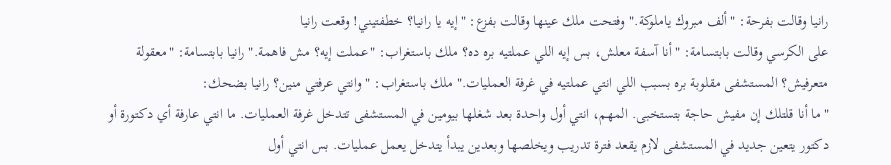رانيا وقالت بفرحة: "ألف مبروك ياملوكة." وفتحت ملك عينها وقالت بفزع: "إيه يا رانيا؟ خطفتيني! وقعت رانيا
على الكرسي وقالت بابتسامة: "أنا آسفة معلش، بس إيه اللي عملتيه بره ده؟ ملك باستغراب: "عملت إيه؟ مش فاهمة." رانيا بابتسامة: "معقولة متعرفيش؟ المستشفى مقلوبة بره بسبب اللي انتي عملتيه في غرفة العمليات." ملك باستغراب: "وانتي عرفتي منين؟ رانيا بضحك:
"ما أنا قلتلك إن مفيش حاجة بتستخبى. المهم، انتي أول واحدة بعد شغلها بيومين في المستشفى تتدخل غرفة العمليات. ما انتي عارفة أي دكتورة أو دكتور يتعين جديد في المستشفى لازم يقعد فترة تدريب ويخلصها وبعدين يبدأ يتدخل يعمل عمليات. بس انتي أول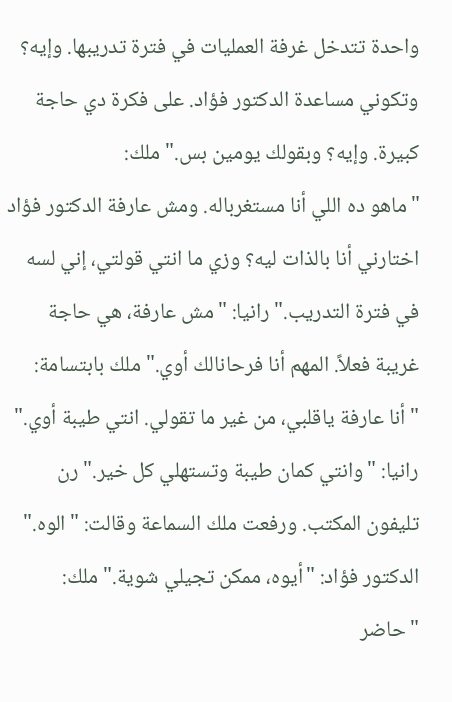واحدة تتدخل غرفة العمليات في فترة تدريبها. وإيه؟ وتكوني مساعدة الدكتور فؤاد. على فكرة دي حاجة كبيرة. وإيه؟ وبقولك يومين بس." ملك:
"ماهو ده اللي أنا مستغرباله. ومش عارفة الدكتور فؤاد اختارني أنا بالذات ليه؟ وزي ما انتي قولتي، إني لسه في فترة التدريب." رانيا: "مش عارفة، هي حاجة غريبة فعلاً. المهم أنا فرحانالك أوي." ملك بابتسامة: "أنا عارفة ياقلبي، من غير ما تقولي. انتي طيبة أوي." رانيا: "وانتي كمان طيبة وتستهلي كل خير." رن تليفون المكتب. ورفعت ملك السماعة وقالت: "الوه." الدكتور فؤاد: "أيوه، ممكن تجيلي شوية." ملك: "حاضر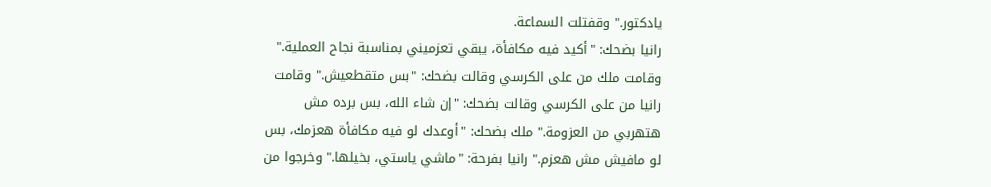يادكتور." وقفتلت السماعة.
رانيا بضحك: "أكيد فيه مكافأة، يبقي تعزميني بمناسبة نجاح العملية." وقامت ملك من على الكرسي وقالت بضحك: "بس متقطعيش." وقامت رانيا من على الكرسي وقالت بضحك: "إن شاء الله، بس برده مش هتهربي من العزومة." ملك بضحك: "أوعدك لو فيه مكافأة هعزمك، بس لو مافيش مش هعزم." رانيا بفرحة: "ماشي ياستي، بخيلها." وخرجوا من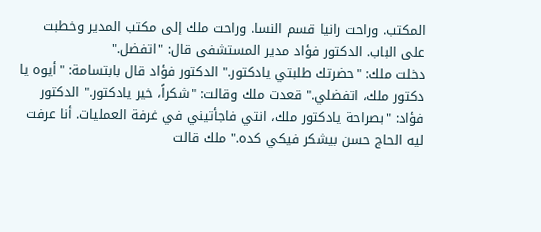المكتب. وراحت رانيا قسم النسا. وراحت ملك إلى مكتب المدير وخطبت على الباب. الدكتور فؤاد مدير المستشفى قال: "اتفضل."
دخلت ملك: "حضرتك طلبتي يادكتور." الدكتور فؤاد قال بابتسامة: "أيوه يا دكتور ملك، اتفضلي." قعدت ملك وقالت: "شكراً، خير يادكتور." الدكتور فؤاد: "بصراحة يادكتور ملك، انتي فاجأتيني في غرفة العمليات. أنا عرفت ليه الحاج حسن بيشكر فيكي كده." ملك قالت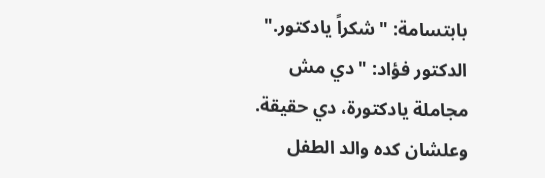بابتسامة: "شكراً يادكتور." الدكتور فؤاد: "دي مش مجاملة يادكتورة، دي حقيقة. وعلشان كده والد الطفل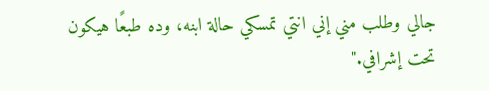جالي وطلب مني إني انتي تمسكي حالة ابنه، وده طبعًا هيكون تحت إشرافي."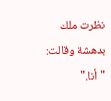نظرت ملك بدهشة وقالت: "أنا."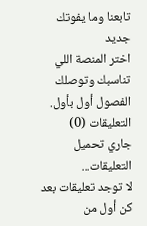تابعنا وما يفوتك جديد
اختر المنصة اللي تناسبك وتوصلك الفصول أول بأول.
التعليقات (0)
جاري تحميل التعليقات...
لا توجد تعليقات بعد
كن أول من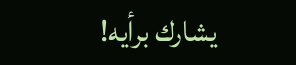يشارك برأيه!